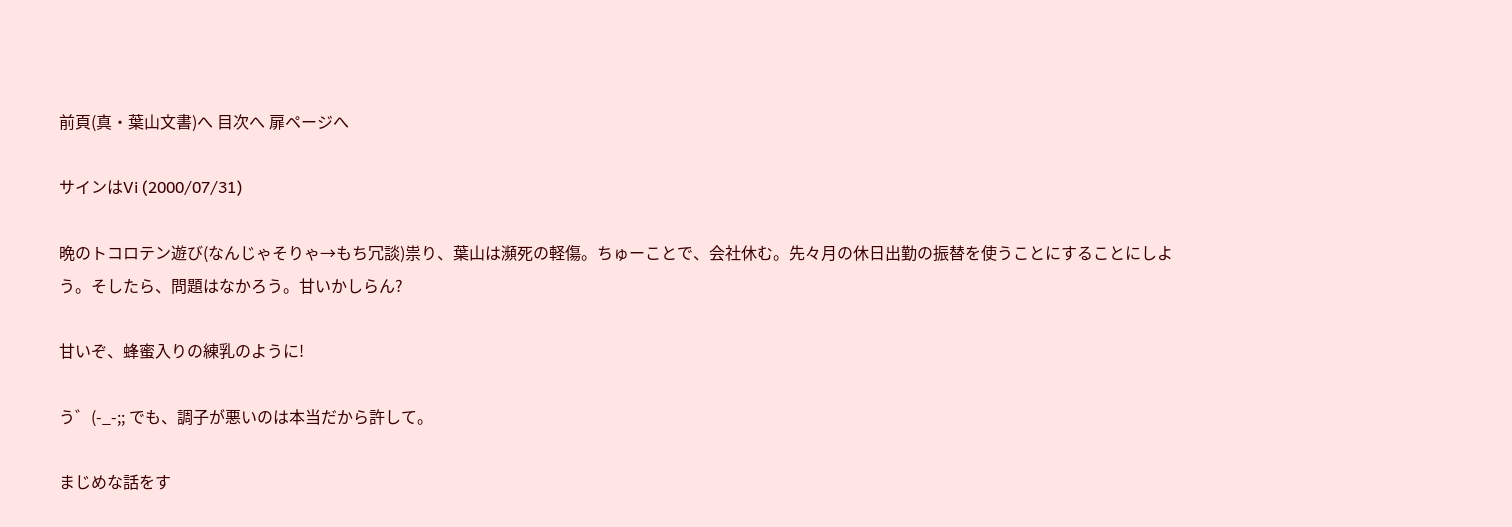前頁(真・葉山文書)へ 目次へ 扉ページへ

サインはVi (2000/07/31)

晩のトコロテン遊び(なんじゃそりゃ→もち冗談)祟り、葉山は瀕死の軽傷。ちゅーことで、会社休む。先々月の休日出勤の振替を使うことにすることにしよう。そしたら、問題はなかろう。甘いかしらん?

甘いぞ、蜂蜜入りの練乳のように!

う゛(-_-;; でも、調子が悪いのは本当だから許して。

まじめな話をす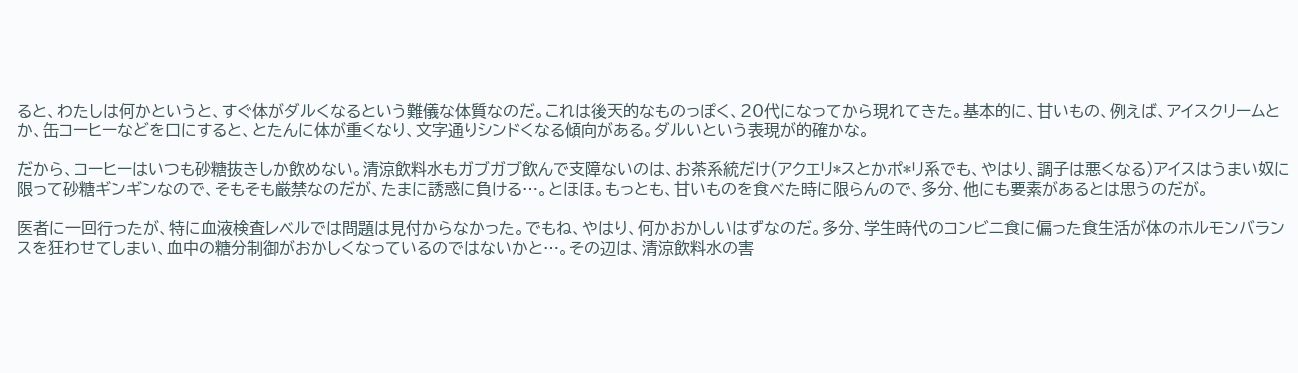ると、わたしは何かというと、すぐ体がダルくなるという難儀な体質なのだ。これは後天的なものっぽく、20代になってから現れてきた。基本的に、甘いもの、例えば、アイスクリームとか、缶コーヒーなどを口にすると、とたんに体が重くなり、文字通りシンドくなる傾向がある。ダルいという表現が的確かな。

だから、コーヒーはいつも砂糖抜きしか飲めない。清涼飲料水もガブガブ飲んで支障ないのは、お茶系統だけ(アクエリ*スとかポ*リ系でも、やはり、調子は悪くなる)アイスはうまい奴に限って砂糖ギンギンなので、そもそも厳禁なのだが、たまに誘惑に負ける…。とほほ。もっとも、甘いものを食べた時に限らんので、多分、他にも要素があるとは思うのだが。

医者に一回行ったが、特に血液検査レベルでは問題は見付からなかった。でもね、やはり、何かおかしいはずなのだ。多分、学生時代のコンビニ食に偏った食生活が体のホルモンバランスを狂わせてしまい、血中の糖分制御がおかしくなっているのではないかと…。その辺は、清涼飲料水の害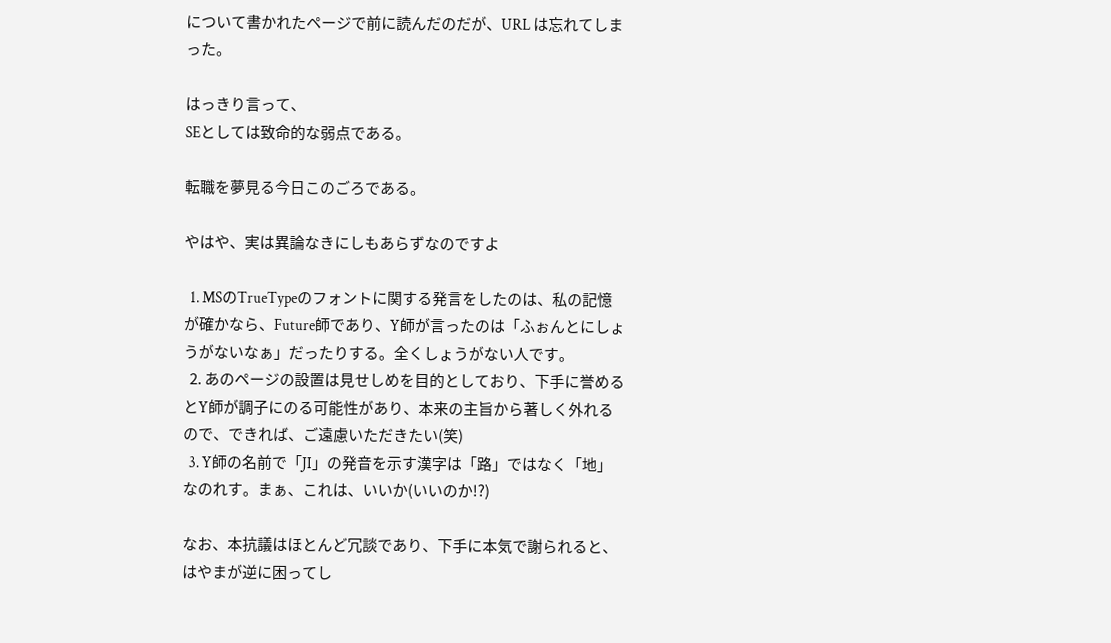について書かれたページで前に読んだのだが、URL は忘れてしまった。

はっきり言って、
SEとしては致命的な弱点である。

転職を夢見る今日このごろである。

やはや、実は異論なきにしもあらずなのですよ

  1. MSのTrueTypeのフォントに関する発言をしたのは、私の記憶が確かなら、Future師であり、Y師が言ったのは「ふぉんとにしょうがないなぁ」だったりする。全くしょうがない人です。
  2. あのページの設置は見せしめを目的としており、下手に誉めるとY師が調子にのる可能性があり、本来の主旨から著しく外れるので、できれば、ご遠慮いただきたい(笑)
  3. Y師の名前で「JI」の発音を示す漢字は「路」ではなく「地」なのれす。まぁ、これは、いいか(いいのか!?)

なお、本抗議はほとんど冗談であり、下手に本気で謝られると、はやまが逆に困ってし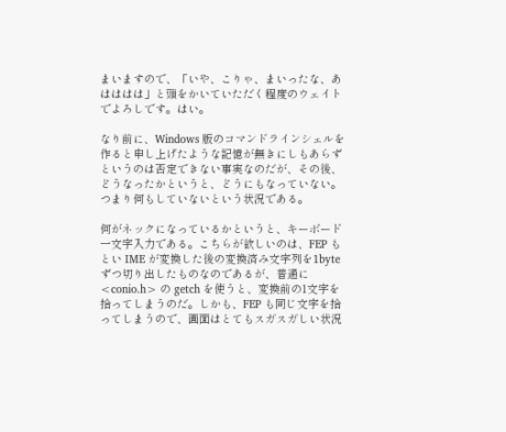まいますので、「いや、こりゃ、まいったな、あはははは」と頭をかいていただく程度のウェイトでよろしです。はい。

なり前に、Windows 版のコマンドラインシェルを作ると申し上げたような記憶が無きにしもあらずというのは否定できない事実なのだが、その後、どうなったかというと、どうにもなっていない。つまり何もしていないという状況である。

何がネックになっているかというと、キーボード一文字入力である。こちらが欲しいのは、FEP もとい IME が変換した後の変換済み文字列を1byteずつ切り出したものなのであるが、普通に <conio.h> の getch を使うと、変換前の1文字を拾ってしまうのだ。しかも、FEP も同じ文字を拾ってしまうので、画面はとてもスガスガしい状況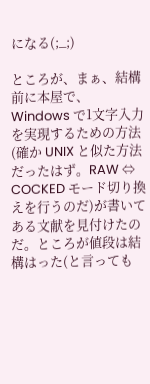になる(;_;)

ところが、まぁ、結構前に本屋で、Windows で1文字入力を実現するための方法(確か UNIX と似た方法だったはず。RAW ⇔ COCKED モード切り換えを行うのだ)が書いてある文献を見付けたのだ。ところが値段は結構はった(と言っても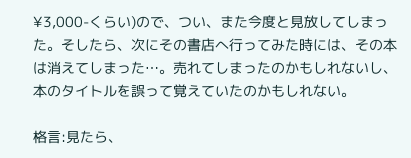¥3,000-くらい)ので、つい、また今度と見放してしまった。そしたら、次にその書店へ行ってみた時には、その本は消えてしまった…。売れてしまったのかもしれないし、本のタイトルを誤って覚えていたのかもしれない。

格言:見たら、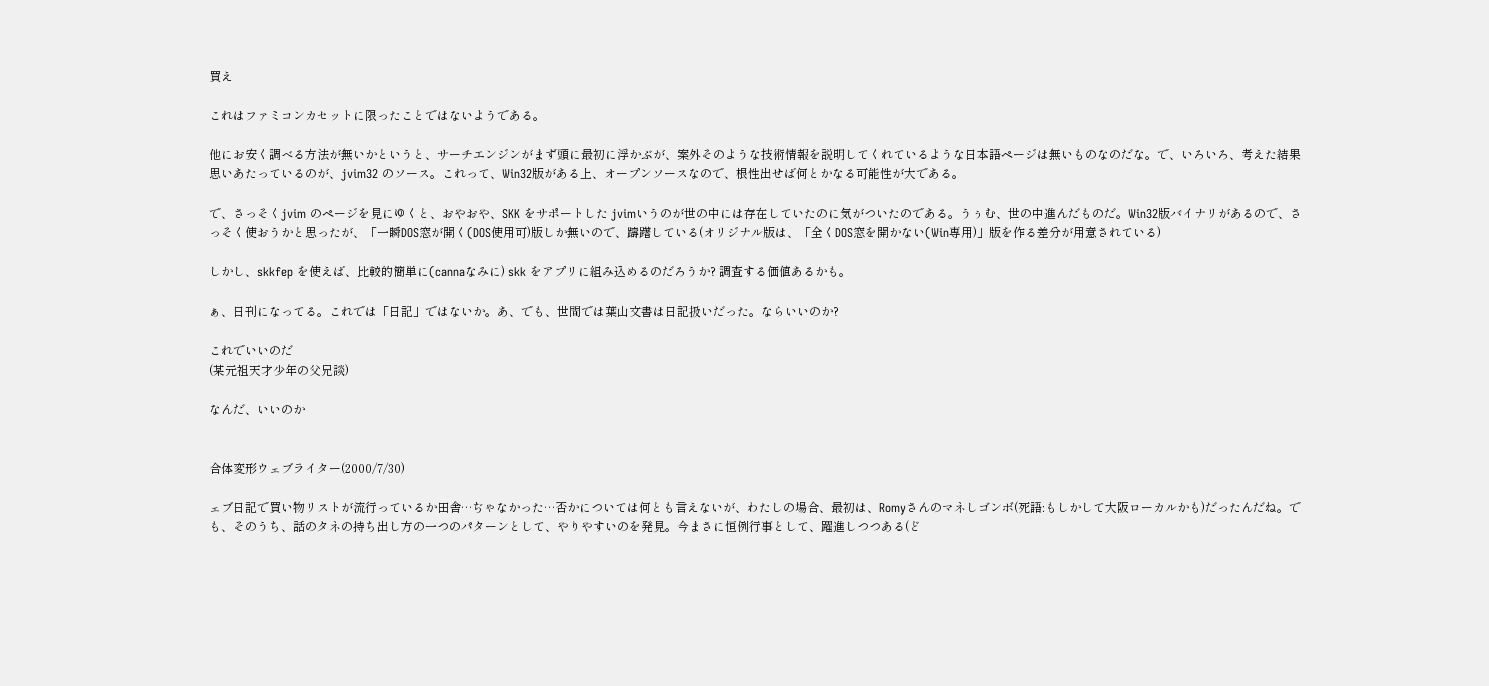買え

これはファミコンカセットに限ったことではないようである。

他にお安く調べる方法が無いかというと、サーチエンジンがまず頭に最初に浮かぶが、案外そのような技術情報を説明してくれているような日本語ページは無いものなのだな。で、いろいろ、考えた結果思いあたっているのが、jvim32 のソース。これって、Win32版がある上、オープンソースなので、根性出せば何とかなる可能性が大である。

で、さっそくjvim のページを見にゆくと、おやおや、SKK をサポートした jvimいうのが世の中には存在していたのに気がついたのである。うぅむ、世の中進んだものだ。Win32版バイナリがあるので、さっそく使おうかと思ったが、「一瞬DOS窓が開く(DOS使用可)版しか無いので、躊躇している(オリジナル版は、「全くDOS窓を開かない(Win専用)」版を作る差分が用意されている)

しかし、skkfep を使えば、比較的簡単に(cannaなみに) skk をアプリに組み込めるのだろうか? 調査する価値あるかも。

ぁ、日刊になってる。これでは「日記」ではないか。あ、でも、世間では葉山文書は日記扱いだった。ならいいのか?

これでいいのだ
(某元祖天才少年の父兄談)

なんだ、いいのか


合体変形ウェブライター(2000/7/30)

ェブ日記で買い物リストが流行っているか田舎…ぢゃなかった…否かについては何とも言えないが、わたしの場合、最初は、Romyさんのマネしゴンボ(死語:もしかして大阪ローカルかも)だったんだね。でも、そのうち、話のタネの持ち出し方の一つのパターンとして、やりやすいのを発見。今まさに恒例行事として、躍進しつつある(ど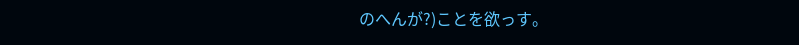のへんが?)ことを欲っす。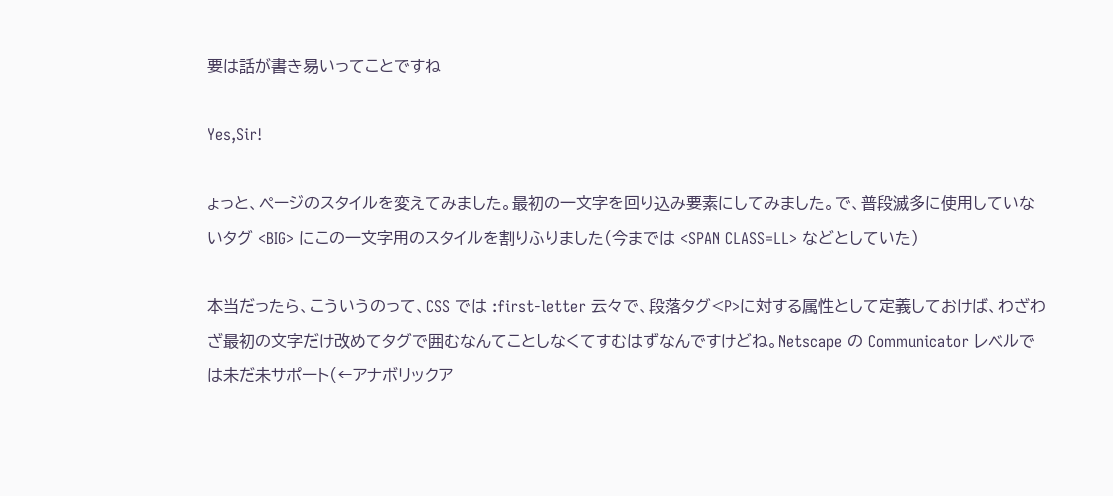要は話が書き易いってことですね

Yes,Sir!

ょっと、ページのスタイルを変えてみました。最初の一文字を回り込み要素にしてみました。で、普段滅多に使用していないタグ <BIG> にこの一文字用のスタイルを割りふりました(今までは <SPAN CLASS=LL> などとしていた)

本当だったら、こういうのって、CSS では :first-letter 云々で、段落タグ<P>に対する属性として定義しておけば、わざわざ最初の文字だけ改めてタグで囲むなんてことしなくてすむはずなんですけどね。Netscape の Communicator レベルでは未だ未サポート(←アナボリックア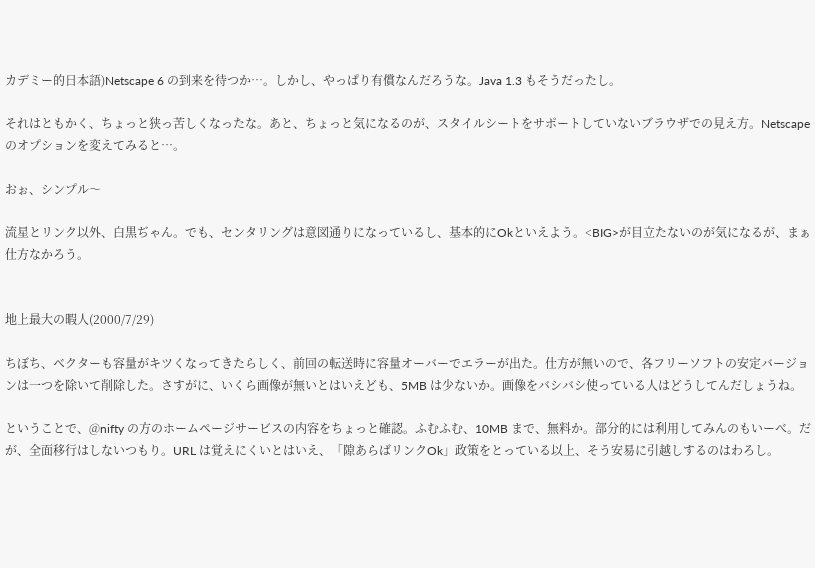カデミー的日本語)Netscape 6 の到来を待つか…。しかし、やっぱり有償なんだろうな。Java 1.3 もそうだったし。

それはともかく、ちょっと狭っ苦しくなったな。あと、ちょっと気になるのが、スタイルシートをサポートしていないブラウザでの見え方。Netscape のオプションを変えてみると…。

おぉ、シンプル〜

流星とリンク以外、白黒ぢゃん。でも、センタリングは意図通りになっているし、基本的にOkといえよう。<BIG>が目立たないのが気になるが、まぁ仕方なかろう。


地上最大の暇人(2000/7/29)

ちぼち、ベクターも容量がキツくなってきたらしく、前回の転送時に容量オーバーでエラーが出た。仕方が無いので、各フリーソフトの安定バージョンは一つを除いて削除した。さすがに、いくら画像が無いとはいえども、5MB は少ないか。画像をバシバシ使っている人はどうしてんだしょうね。

ということで、@nifty の方のホームページサービスの内容をちょっと確認。ふむふむ、10MB まで、無料か。部分的には利用してみんのもいーべ。だが、全面移行はしないつもり。URL は覚えにくいとはいえ、「隙あらばリンクOk」政策をとっている以上、そう安易に引越しするのはわろし。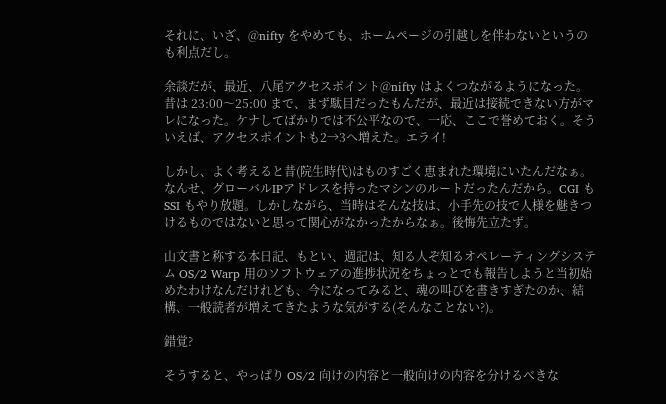それに、いざ、@nifty をやめても、ホームページの引越しを伴わないというのも利点だし。

余談だが、最近、八尾アクセスポイント@nifty はよくつながるようになった。昔は 23:00〜25:00 まで、まず駄目だったもんだが、最近は接続できない方がマレになった。ケナしてばかりでは不公平なので、一応、ここで誉めておく。そういえば、アクセスポイントも2→3へ増えた。エライ!

しかし、よく考えると昔(院生時代)はものすごく恵まれた環境にいたんだなぁ。なんせ、グローバルIPアドレスを持ったマシンのルートだったんだから。CGI も SSI もやり放題。しかしながら、当時はそんな技は、小手先の技で人様を魅きつけるものではないと思って関心がなかったからなぁ。後悔先立たず。

山文書と称する本日記、もとい、週記は、知る人ぞ知るオペレーティングシステム OS/2 Warp 用のソフトウェアの進捗状況をちょっとでも報告しようと当初始めたわけなんだけれども、今になってみると、魂の叫びを書きすぎたのか、結構、一般読者が増えてきたような気がする(そんなことない?)。

錯覚?

そうすると、やっぱり OS/2 向けの内容と一般向けの内容を分けるべきな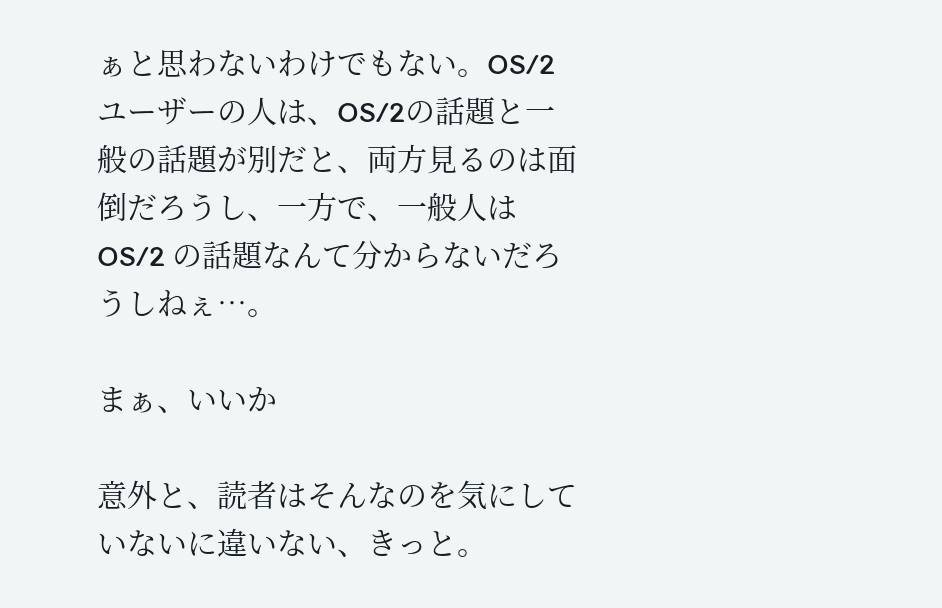ぁと思わないわけでもない。OS/2ユーザーの人は、OS/2の話題と一般の話題が別だと、両方見るのは面倒だろうし、一方で、一般人は OS/2 の話題なんて分からないだろうしねぇ…。

まぁ、いいか

意外と、読者はそんなのを気にしていないに違いない、きっと。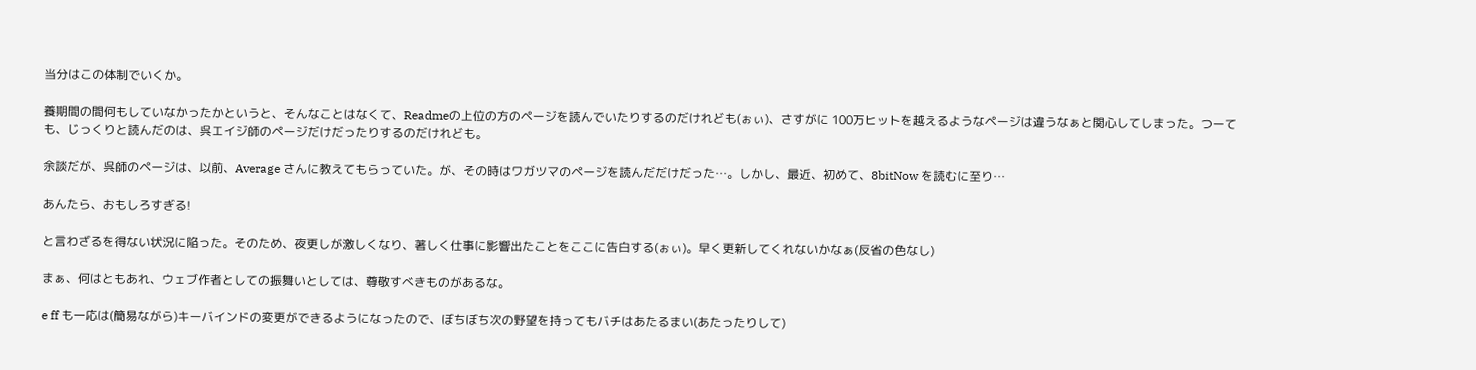当分はこの体制でいくか。

養期間の間何もしていなかったかというと、そんなことはなくて、Readmeの上位の方のページを読んでいたりするのだけれども(ぉぃ)、さすがに 100万ヒットを越えるようなページは違うなぁと関心してしまった。つーても、じっくりと読んだのは、呉エイジ師のページだけだったりするのだけれども。

余談だが、呉師のページは、以前、Average さんに教えてもらっていた。が、その時はワガツマのページを読んだだけだった…。しかし、最近、初めて、8bitNow を読むに至り…

あんたら、おもしろすぎる!

と言わざるを得ない状況に陥った。そのため、夜更しが激しくなり、著しく仕事に影響出たことをここに告白する(ぉぃ)。早く更新してくれないかなぁ(反省の色なし)

まぁ、何はともあれ、ウェブ作者としての振舞いとしては、尊敬すべきものがあるな。

e ff も一応は(簡易ながら)キーバインドの変更ができるようになったので、ぼちぼち次の野望を持ってもバチはあたるまい(あたったりして)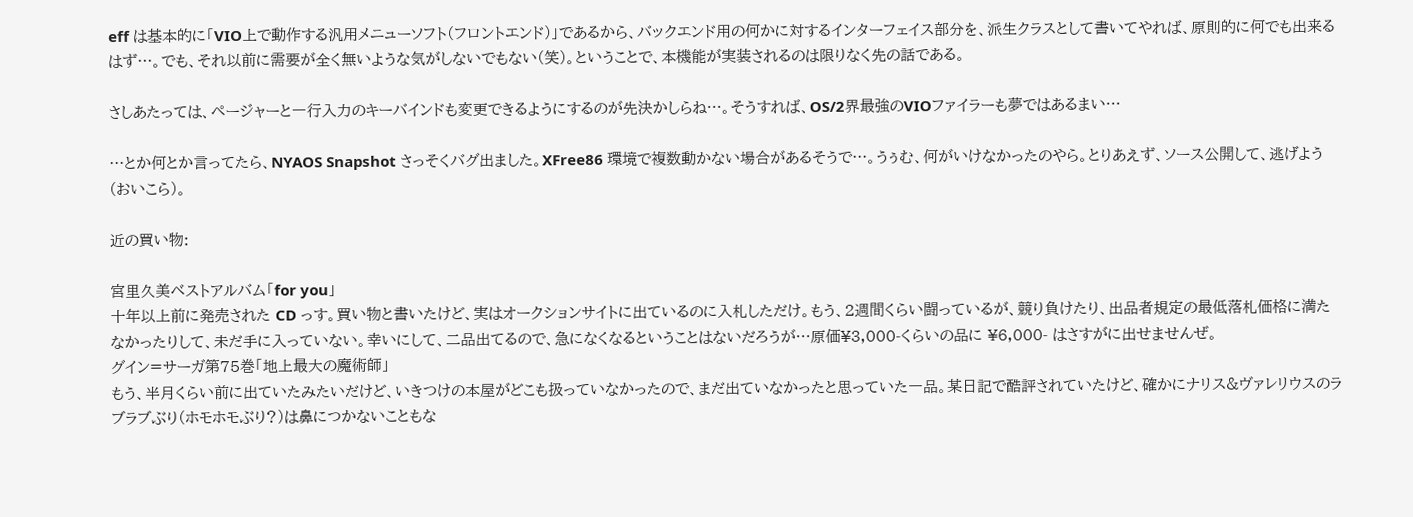eff は基本的に「VIO上で動作する汎用メニューソフト(フロントエンド)」であるから、バックエンド用の何かに対するインターフェイス部分を、派生クラスとして書いてやれば、原則的に何でも出来るはず…。でも、それ以前に需要が全く無いような気がしないでもない(笑)。ということで、本機能が実装されるのは限りなく先の話である。

さしあたっては、ページャーと一行入力のキーバインドも変更できるようにするのが先決かしらね…。そうすれば、OS/2界最強のVIOファイラーも夢ではあるまい…

…とか何とか言ってたら、NYAOS Snapshot さっそくバグ出ました。XFree86 環境で複数動かない場合があるそうで…。うぅむ、何がいけなかったのやら。とりあえず、ソース公開して、逃げよう(おいこら)。

近の買い物:

宮里久美ベストアルバム「for you」
十年以上前に発売された CD っす。買い物と書いたけど、実はオークションサイトに出ているのに入札しただけ。もう、2週間くらい闘っているが、競り負けたり、出品者規定の最低落札価格に満たなかったりして、未だ手に入っていない。幸いにして、二品出てるので、急になくなるということはないだろうが…原価¥3,000-くらいの品に ¥6,000- はさすがに出せませんぜ。
グイン=サーガ第75巻「地上最大の魔術師」
もう、半月くらい前に出ていたみたいだけど、いきつけの本屋がどこも扱っていなかったので、まだ出ていなかったと思っていた一品。某日記で酷評されていたけど、確かにナリス&ヴァレリウスのラブラブぶり(ホモホモぶり?)は鼻につかないこともな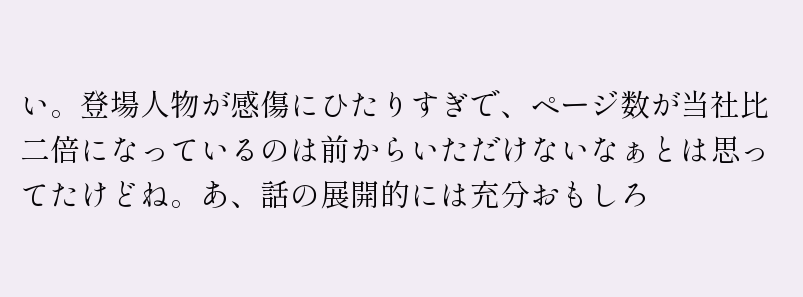い。登場人物が感傷にひたりすぎで、ページ数が当社比二倍になっているのは前からいただけないなぁとは思ってたけどね。あ、話の展開的には充分おもしろ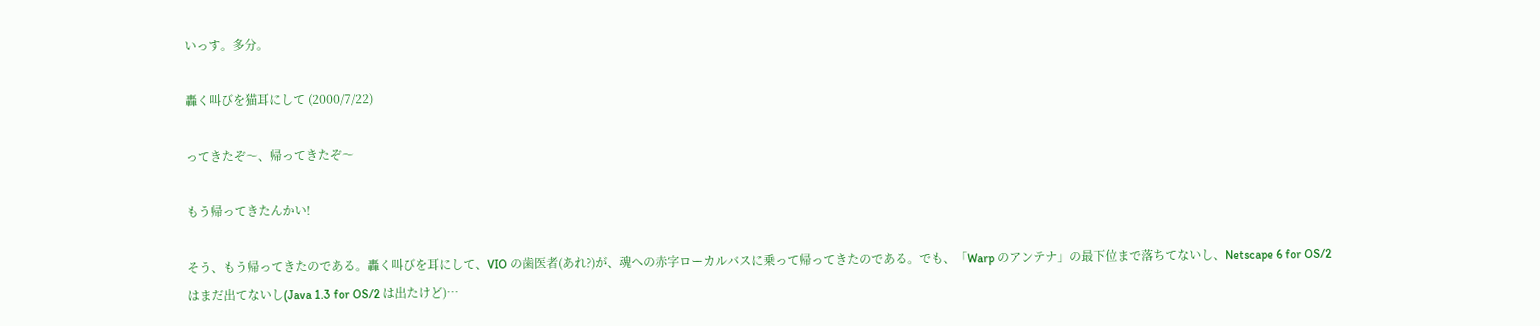いっす。多分。

轟く叫びを猫耳にして (2000/7/22)

ってきたぞ〜、帰ってきたぞ〜

もう帰ってきたんかい!

そう、もう帰ってきたのである。轟く叫びを耳にして、VIO の歯医者(あれ?)が、魂への赤字ローカルバスに乗って帰ってきたのである。でも、「Warp のアンテナ」の最下位まで落ちてないし、Netscape 6 for OS/2 はまだ出てないし(Java 1.3 for OS/2 は出たけど)…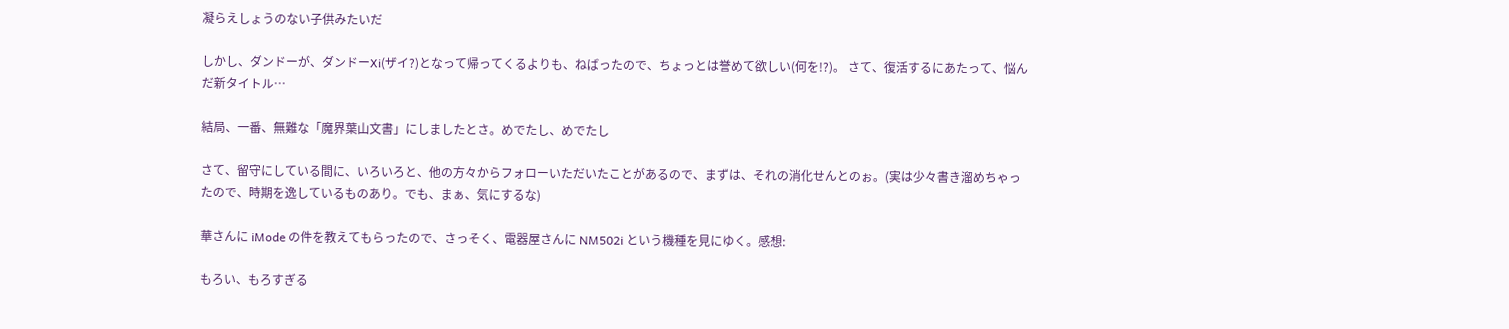凝らえしょうのない子供みたいだ

しかし、ダンドーが、ダンドーXi(ザイ?)となって帰ってくるよりも、ねばったので、ちょっとは誉めて欲しい(何を!?)。 さて、復活するにあたって、悩んだ新タイトル…

結局、一番、無難な「魔界葉山文書」にしましたとさ。めでたし、めでたし

さて、留守にしている間に、いろいろと、他の方々からフォローいただいたことがあるので、まずは、それの消化せんとのぉ。(実は少々書き溜めちゃったので、時期を逸しているものあり。でも、まぁ、気にするな)

華さんに iMode の件を教えてもらったので、さっそく、電器屋さんに NM502i という機種を見にゆく。感想:

もろい、もろすぎる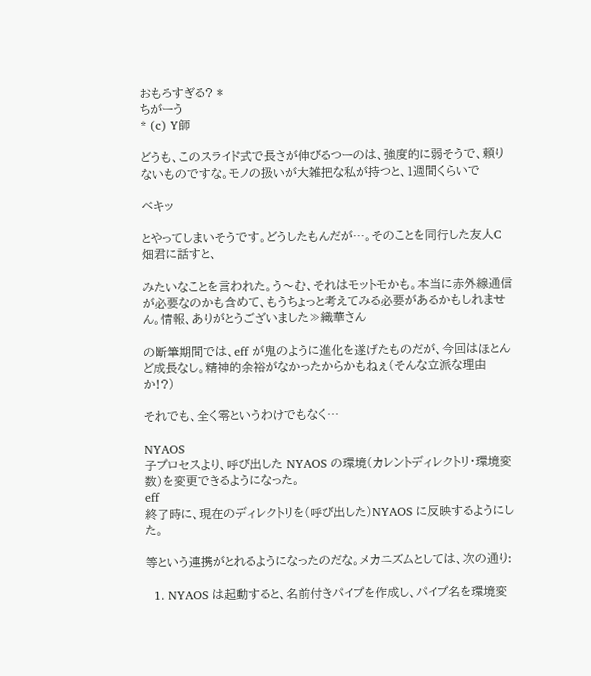おもろすぎる? *
ちがーう
* (c) Y師

どうも、このスライド式で長さが伸びるつーのは、強度的に弱そうで、頼りないものですな。モノの扱いが大雑把な私が持つと、1週間くらいで

ベキッ

とやってしまいそうです。どうしたもんだが…。そのことを同行した友人C畑君に話すと、

みたいなことを言われた。う〜む、それはモットモかも。本当に赤外線通信が必要なのかも含めて、もうちょっと考えてみる必要があるかもしれません。情報、ありがとうございました≫織華さん

の断筆期間では、eff が鬼のように進化を遂げたものだが、今回はほとんど成長なし。精神的余裕がなかったからかもねぇ(そんな立派な理由か!?)

それでも、全く零というわけでもなく…

NYAOS
子プロセスより、呼び出した NYAOS の環境(カレントディレクトリ・環境変数)を変更できるようになった。
eff
終了時に、現在のディレクトリを(呼び出した)NYAOS に反映するようにした。

等という連携がとれるようになったのだな。メカニズムとしては、次の通り:

  1. NYAOS は起動すると、名前付きパイプを作成し、パイプ名を環境変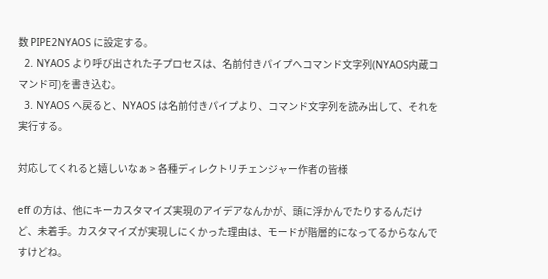数 PIPE2NYAOS に設定する。
  2. NYAOS より呼び出された子プロセスは、名前付きパイプへコマンド文字列(NYAOS内蔵コマンド可)を書き込む。
  3. NYAOS へ戻ると、NYAOS は名前付きパイプより、コマンド文字列を読み出して、それを実行する。

対応してくれると嬉しいなぁ > 各種ディレクトリチェンジャー作者の皆様

eff の方は、他にキーカスタマイズ実現のアイデアなんかが、頭に浮かんでたりするんだけど、未着手。カスタマイズが実現しにくかった理由は、モードが階層的になってるからなんですけどね。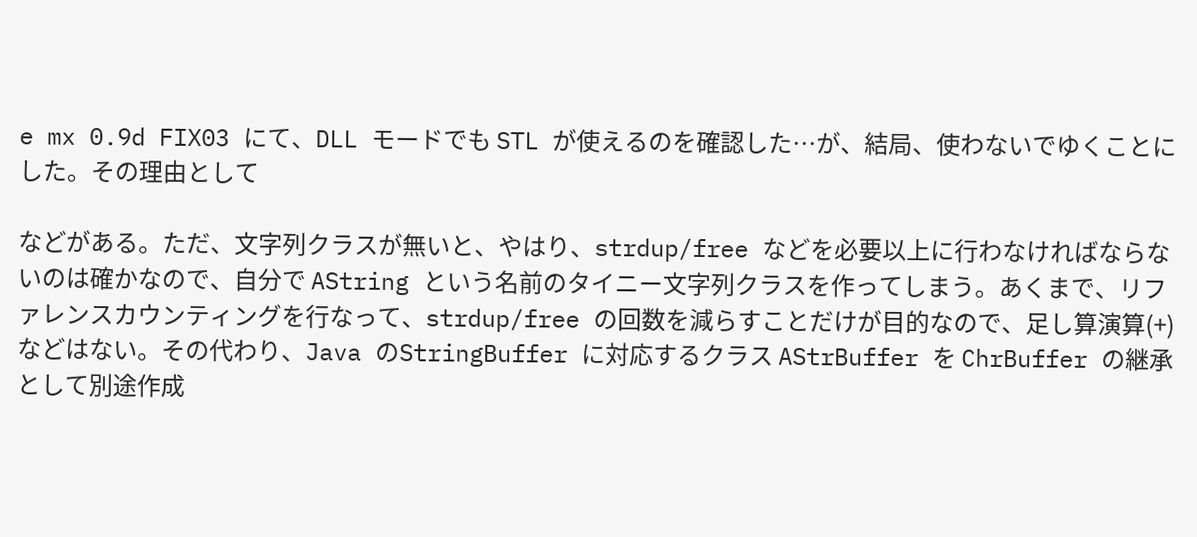e mx 0.9d FIX03 にて、DLL モードでも STL が使えるのを確認した…が、結局、使わないでゆくことにした。その理由として

などがある。ただ、文字列クラスが無いと、やはり、strdup/free などを必要以上に行わなければならないのは確かなので、自分で AString という名前のタイニー文字列クラスを作ってしまう。あくまで、リファレンスカウンティングを行なって、strdup/free の回数を減らすことだけが目的なので、足し算演算(+)などはない。その代わり、Java のStringBuffer に対応するクラス AStrBuffer を ChrBuffer の継承として別途作成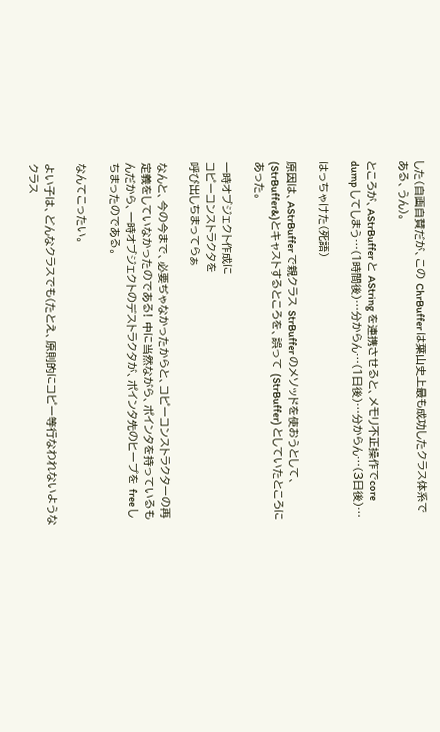した(自画自賛だが、この ChrBuffer は葉山史上最も成功したクラス体系である、うん)。

ところが、AStrBuffer と AString を連携させると、メモリ不正操作でcore dump してしまう…(1時間後)…分からん…(1日後)…分からん…(3日後)…

はっちゃけた(死語)

原因は、AStrBuffer で親クラス StrBuffer のメソッドを使おうとして、(StrBuffer&)とキャストするところを、誤って (StrBuffer) としていたところにあった。

一時オブジェクト作成に
コピーコンストラクタを
呼び出しちまってらぁ

なんと、今の今まで、必要ぢゃなかったからと、コピーコンストラクターの再定義をしていなかったのである! 中に当然ながら、ポインタを持っているもんだから、一時オブジェクトのデストラクタが、ポインタ先のヒープを free しちまったのである。

なんてこったい。

よい子は、どんなクラスでも(たとえ、原則的にコピー等行なわれないようなクラス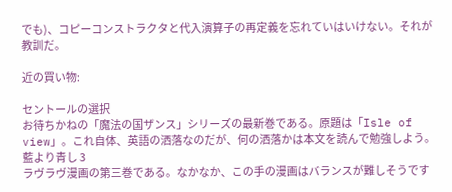でも)、コピーコンストラクタと代入演算子の再定義を忘れていはいけない。それが教訓だ。

近の買い物:

セントールの選択
お待ちかねの「魔法の国ザンス」シリーズの最新巻である。原題は「Isle of view」。これ自体、英語の洒落なのだが、何の洒落かは本文を読んで勉強しよう。
藍より青し 3
ラヴラヴ漫画の第三巻である。なかなか、この手の漫画はバランスが難しそうです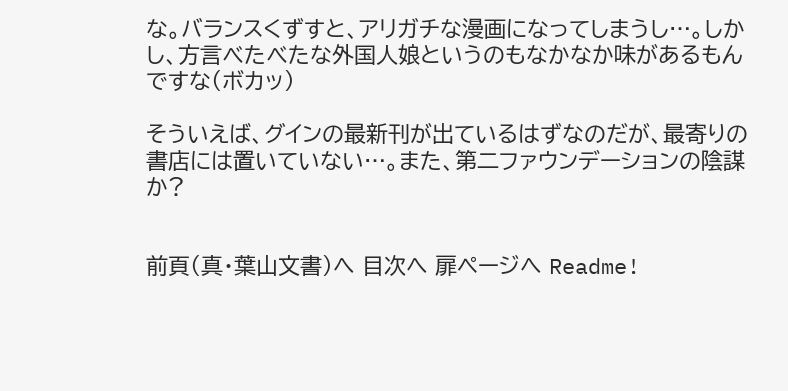な。バランスくずすと、アリガチな漫画になってしまうし…。しかし、方言べたべたな外国人娘というのもなかなか味があるもんですな(ボカッ)

そういえば、グインの最新刊が出ているはずなのだが、最寄りの書店には置いていない…。また、第二ファウンデーションの陰謀か?


前頁(真・葉山文書)へ 目次へ 扉ページへ Readme!